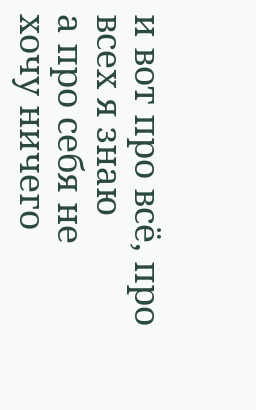и вот про всё, про всех я знаю
а про себя не хочу ничего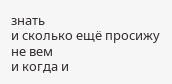знать
и сколько ещё просижу не вем
и когда и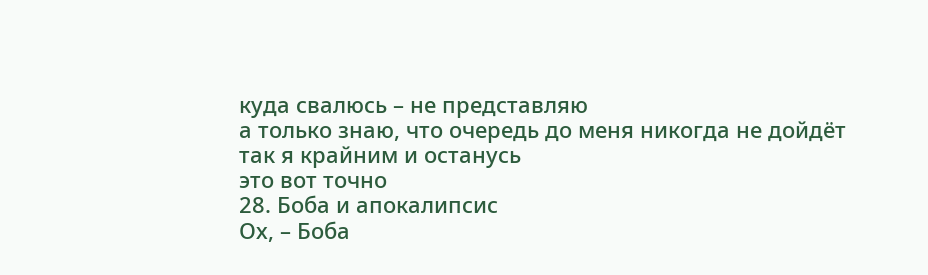куда свалюсь – не представляю
а только знаю, что очередь до меня никогда не дойдёт
так я крайним и останусь
это вот точно
28. Боба и апокалипсис
Ох, – Боба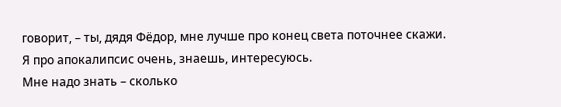говорит, – ты, дядя Фёдор, мне лучше про конец света поточнее скажи.
Я про апокалипсис очень, знаешь, интересуюсь.
Мне надо знать – сколько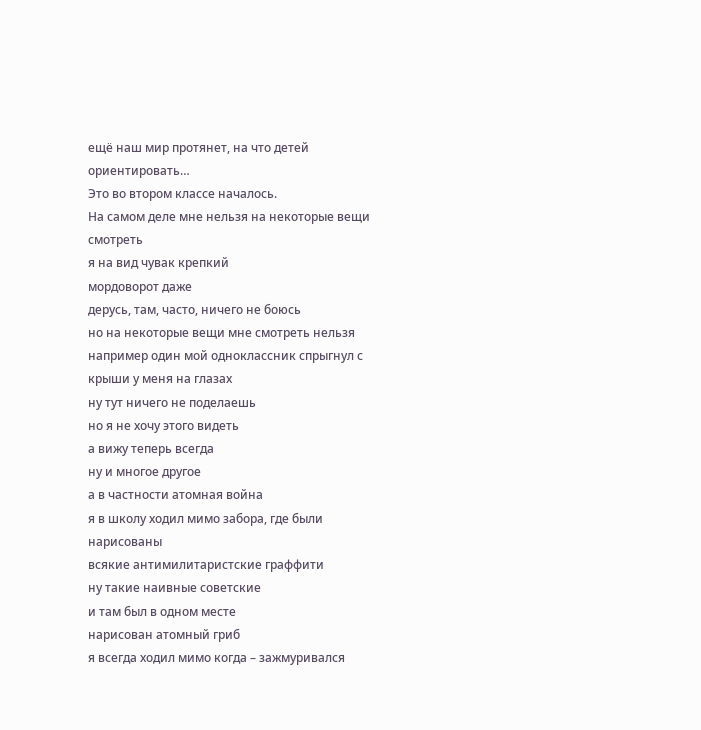ещё наш мир протянет, на что детей ориентировать…
Это во втором классе началось.
На самом деле мне нельзя на некоторые вещи смотреть
я на вид чувак крепкий
мордоворот даже
дерусь, там, часто, ничего не боюсь
но на некоторые вещи мне смотреть нельзя
например один мой одноклассник спрыгнул с крыши у меня на глазах
ну тут ничего не поделаешь
но я не хочу этого видеть
а вижу теперь всегда
ну и многое другое
а в частности атомная война
я в школу ходил мимо забора, где были нарисованы
всякие антимилитаристские граффити
ну такие наивные советские
и там был в одном месте
нарисован атомный гриб
я всегда ходил мимо когда – зажмуривался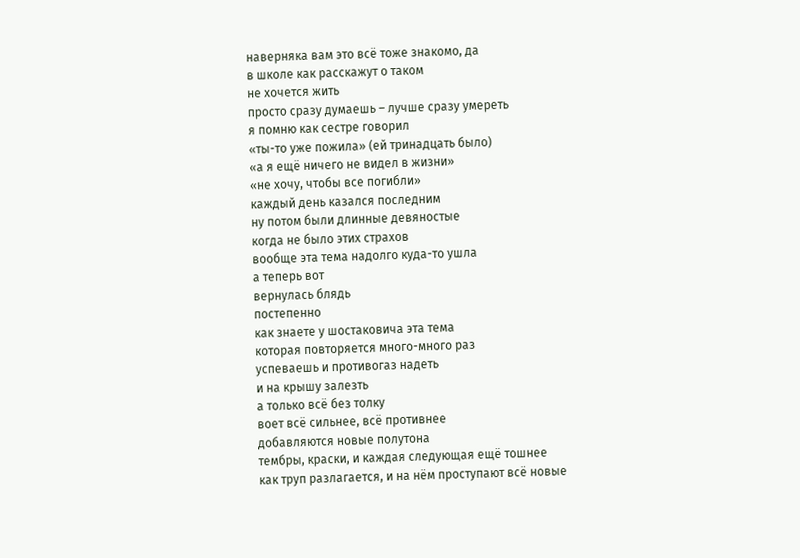наверняка вам это всё тоже знакомо, да
в школе как расскажут о таком
не хочется жить
просто сразу думаешь – лучше сразу умереть
я помню как сестре говорил
«ты-то уже пожила» (ей тринадцать было)
«а я ещё ничего не видел в жизни»
«не хочу, чтобы все погибли»
каждый день казался последним
ну потом были длинные девяностые
когда не было этих страхов
вообще эта тема надолго куда-то ушла
а теперь вот
вернулась блядь
постепенно
как знаете у шостаковича эта тема
которая повторяется много-много раз
успеваешь и противогаз надеть
и на крышу залезть
а только всё без толку
воет всё сильнее, всё противнее
добавляются новые полутона
тембры, краски, и каждая следующая ещё тошнее
как труп разлагается, и на нём проступают всё новые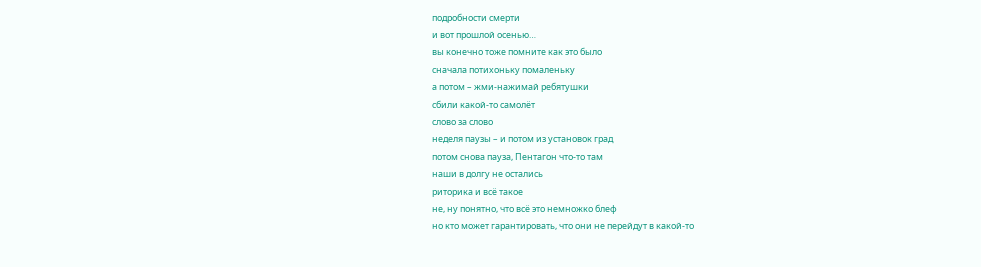подробности смерти
и вот прошлой осенью…
вы конечно тоже помните как это было
сначала потихоньку помаленьку
а потом – жми-нажимай ребятушки
сбили какой-то самолёт
слово за слово
неделя паузы – и потом из установок град
потом снова пауза, Пентагон что-то там
наши в долгу не остались
риторика и всё такое
не, ну понятно, что всё это немножко блеф
но кто может гарантировать, что они не перейдут в какой-то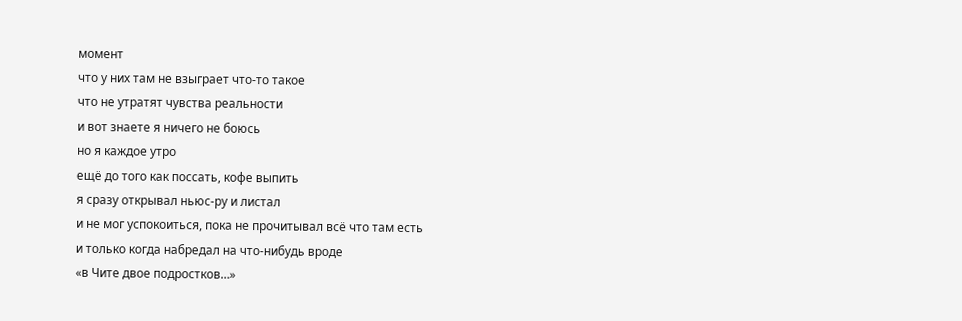момент
что у них там не взыграет что-то такое
что не утратят чувства реальности
и вот знаете я ничего не боюсь
но я каждое утро
ещё до того как поссать, кофе выпить
я сразу открывал ньюс-ру и листал
и не мог успокоиться, пока не прочитывал всё что там есть
и только когда набредал на что-нибудь вроде
«в Чите двое подростков…»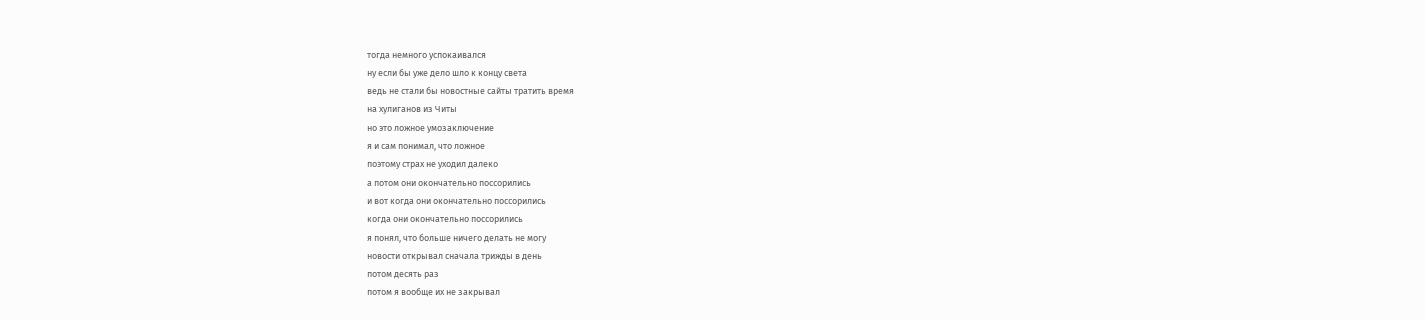тогда немного успокаивался
ну если бы уже дело шло к концу света
ведь не стали бы новостные сайты тратить время
на хулиганов из Читы
но это ложное умозаключение
я и сам понимал, что ложное
поэтому страх не уходил далеко
а потом они окончательно поссорились
и вот когда они окончательно поссорились
когда они окончательно поссорились
я понял, что больше ничего делать не могу
новости открывал сначала трижды в день
потом десять раз
потом я вообще их не закрывал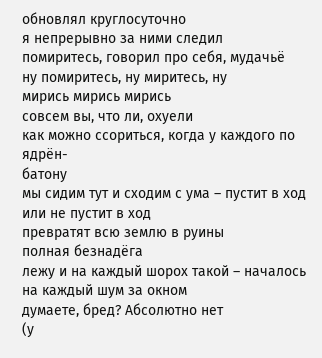обновлял круглосуточно
я непрерывно за ними следил
помиритесь, говорил про себя, мудачьё
ну помиритесь, ну миритесь, ну
мирись мирись мирись
совсем вы, что ли, охуели
как можно ссориться, когда у каждого по ядрён-
батону
мы сидим тут и сходим с ума – пустит в ход или не пустит в ход
превратят всю землю в руины
полная безнадёга
лежу и на каждый шорох такой – началось
на каждый шум за окном
думаете, бред? Абсолютно нет
(у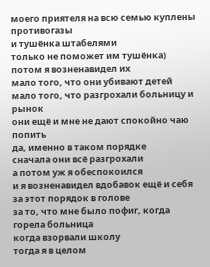моего приятеля на всю семью куплены противогазы
и тушёнка штабелями
только не поможет им тушёнка)
потом я возненавидел их
мало того, что они убивают детей
мало того, что разгрохали больницу и рынок
они ещё и мне не дают спокойно чаю попить
да, именно в таком порядке
сначала они всё разгрохали
а потом уж я обеспокоился
и я возненавидел вдобавок ещё и себя
за этот порядок в голове
за то, что мне было пофиг, когда горела больница
когда взорвали школу
тогда я в целом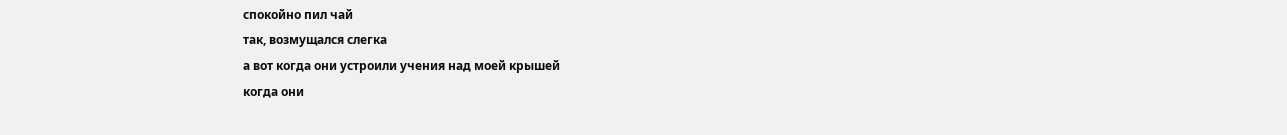спокойно пил чай
так, возмущался слегка
а вот когда они устроили учения над моей крышей
когда они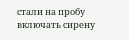стали на пробу включать сирену